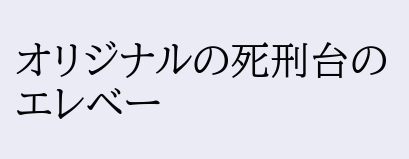オリジナルの死刑台のエレベー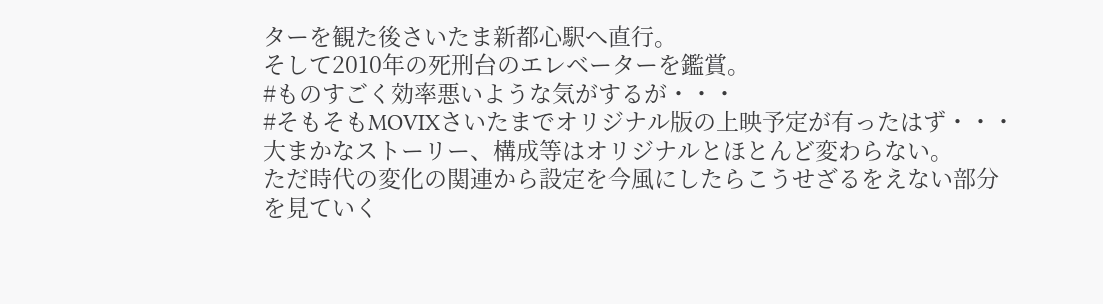ターを観た後さいたま新都心駅へ直行。
そして2010年の死刑台のエレベーターを鑑賞。
#ものすごく効率悪いような気がするが・・・
#そもそもMOVIXさいたまでオリジナル版の上映予定が有ったはず・・・
大まかなストーリー、構成等はオリジナルとほとんど変わらない。
ただ時代の変化の関連から設定を今風にしたらこうせざるをえない部分
を見ていく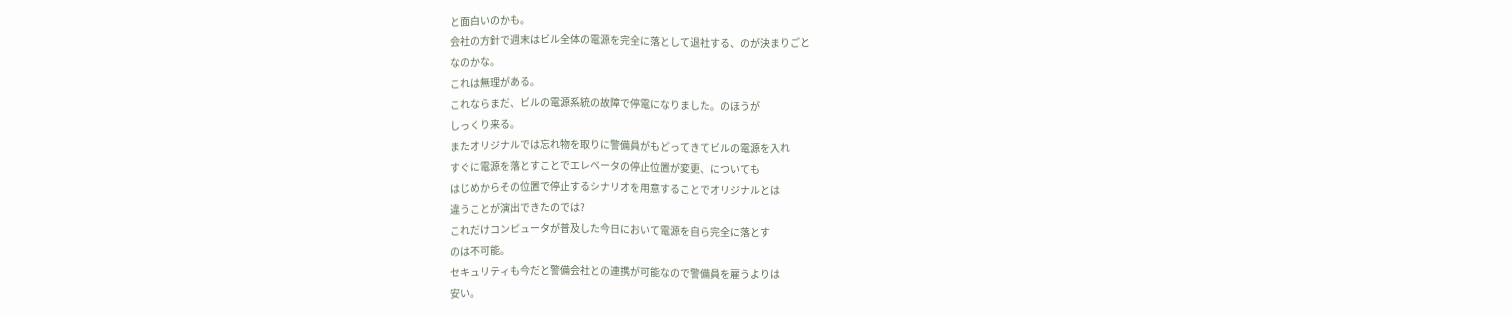と面白いのかも。
会社の方針で週末はビル全体の電源を完全に落として退社する、のが決まりごと
なのかな。
これは無理がある。
これならまだ、ビルの電源系統の故障で停電になりました。のほうが
しっくり来る。
またオリジナルでは忘れ物を取りに警備員がもどってきてビルの電源を入れ
すぐに電源を落とすことでエレベータの停止位置が変更、についても
はじめからその位置で停止するシナリオを用意することでオリジナルとは
違うことが演出できたのでは?
これだけコンピュータが普及した今日において電源を自ら完全に落とす
のは不可能。
セキュリティも今だと警備会社との連携が可能なので警備員を雇うよりは
安い。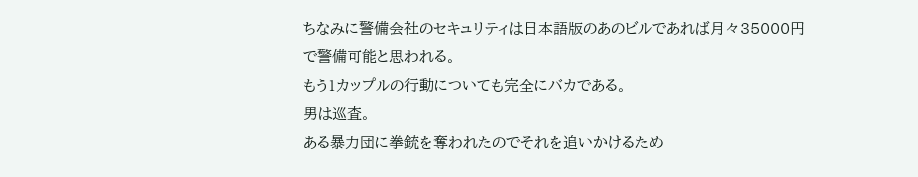ちなみに警備会社のセキュリティは日本語版のあのビルであれば月々35000円
で警備可能と思われる。
もう1カップルの行動についても完全にバカである。
男は巡査。
ある暴力団に拳銃を奪われたのでそれを追いかけるため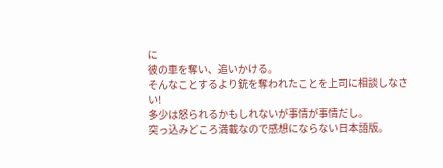に
彼の車を奪い、追いかける。
そんなことするより銃を奪われたことを上司に相談しなさい!
多少は怒られるかもしれないが事情が事情だし。
突っ込みどころ満載なので感想にならない日本語版。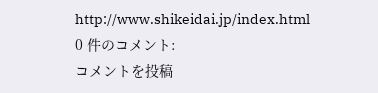http://www.shikeidai.jp/index.html
0 件のコメント:
コメントを投稿